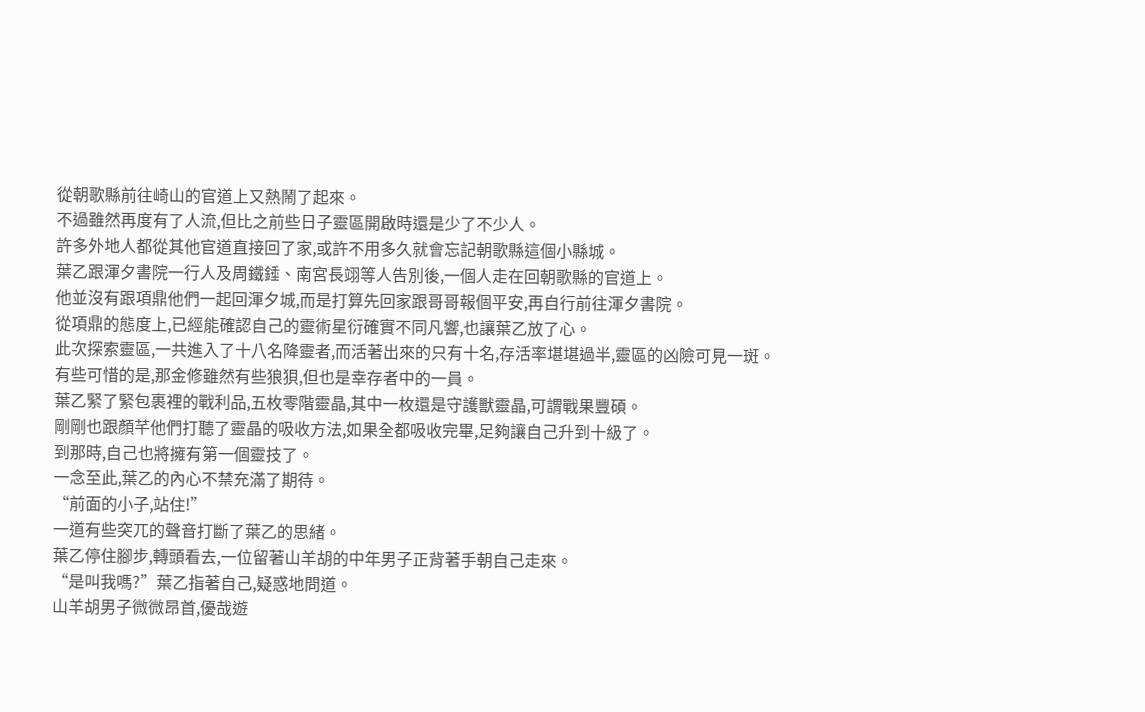從朝歌縣前往崎山的官道上又熱鬧了起來。
不過雖然再度有了人流,但比之前些日子靈區開啟時還是少了不少人。
許多外地人都從其他官道直接回了家,或許不用多久就會忘記朝歌縣這個小縣城。
葉乙跟渾夕書院一行人及周鐵錘、南宮長翊等人告別後,一個人走在回朝歌縣的官道上。
他並沒有跟項鼎他們一起回渾夕城,而是打算先回家跟哥哥報個平安,再自行前往渾夕書院。
從項鼎的態度上,已經能確認自己的靈術星衍確實不同凡響,也讓葉乙放了心。
此次探索靈區,一共進入了十八名降靈者,而活著出來的只有十名,存活率堪堪過半,靈區的凶險可見一斑。
有些可惜的是,那金修雖然有些狼狽,但也是幸存者中的一員。
葉乙緊了緊包裹裡的戰利品,五枚零階靈晶,其中一枚還是守護獸靈晶,可謂戰果豐碩。
剛剛也跟顏芊他們打聽了靈晶的吸收方法,如果全都吸收完畢,足夠讓自己升到十級了。
到那時,自己也將擁有第一個靈技了。
一念至此,葉乙的內心不禁充滿了期待。
“前面的小子,站住!”
一道有些突兀的聲音打斷了葉乙的思緒。
葉乙停住腳步,轉頭看去,一位留著山羊胡的中年男子正背著手朝自己走來。
“是叫我嗎?”葉乙指著自己,疑惑地問道。
山羊胡男子微微昂首,優哉遊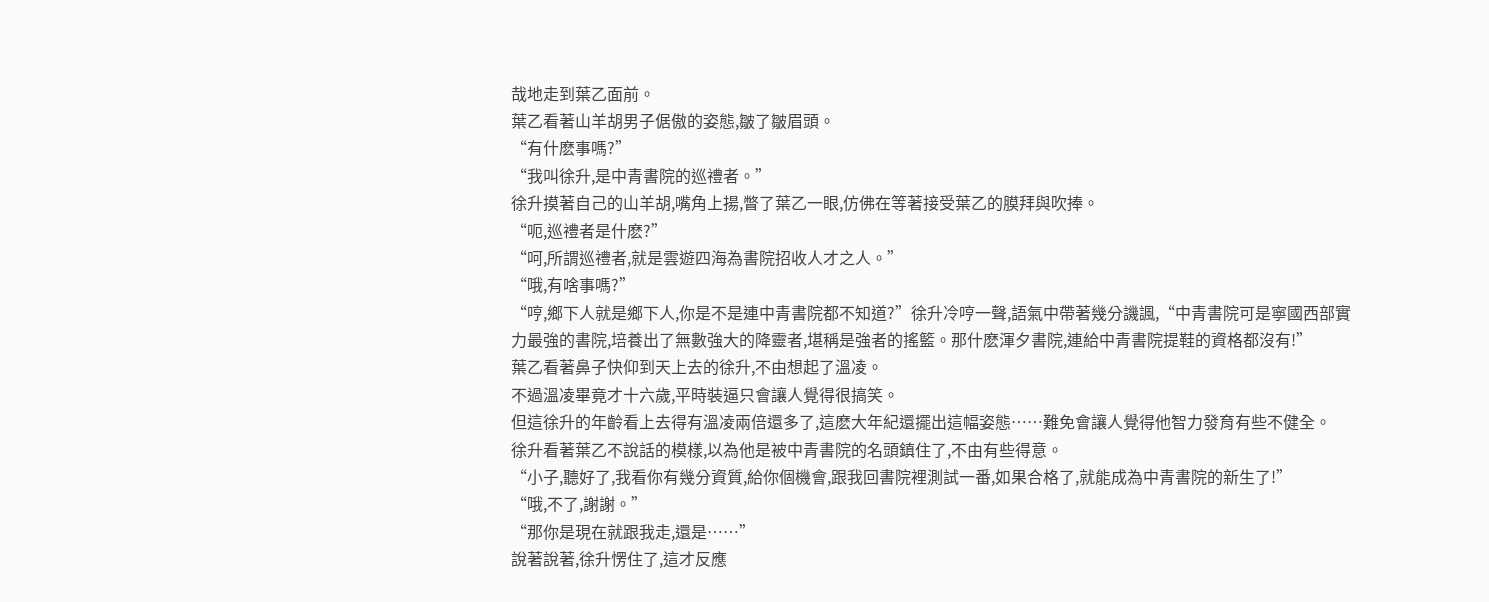哉地走到葉乙面前。
葉乙看著山羊胡男子倨傲的姿態,皺了皺眉頭。
“有什麽事嗎?”
“我叫徐升,是中青書院的巡禮者。”
徐升摸著自己的山羊胡,嘴角上揚,瞥了葉乙一眼,仿佛在等著接受葉乙的膜拜與吹捧。
“呃,巡禮者是什麽?”
“呵,所謂巡禮者,就是雲遊四海為書院招收人才之人。”
“哦,有啥事嗎?”
“哼,鄉下人就是鄉下人,你是不是連中青書院都不知道?”徐升冷哼一聲,語氣中帶著幾分譏諷,“中青書院可是寧國西部實力最強的書院,培養出了無數強大的降靈者,堪稱是強者的搖籃。那什麽渾夕書院,連給中青書院提鞋的資格都沒有!”
葉乙看著鼻子快仰到天上去的徐升,不由想起了溫凌。
不過溫凌畢竟才十六歲,平時裝逼只會讓人覺得很搞笑。
但這徐升的年齡看上去得有溫凌兩倍還多了,這麽大年紀還擺出這幅姿態……難免會讓人覺得他智力發育有些不健全。
徐升看著葉乙不說話的模樣,以為他是被中青書院的名頭鎮住了,不由有些得意。
“小子,聽好了,我看你有幾分資質,給你個機會,跟我回書院裡測試一番,如果合格了,就能成為中青書院的新生了!”
“哦,不了,謝謝。”
“那你是現在就跟我走,還是……”
說著說著,徐升愣住了,這才反應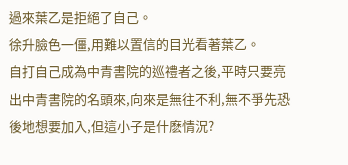過來葉乙是拒絕了自己。
徐升臉色一僵,用難以置信的目光看著葉乙。
自打自己成為中青書院的巡禮者之後,平時只要亮出中青書院的名頭來,向來是無往不利,無不爭先恐後地想要加入,但這小子是什麽情況?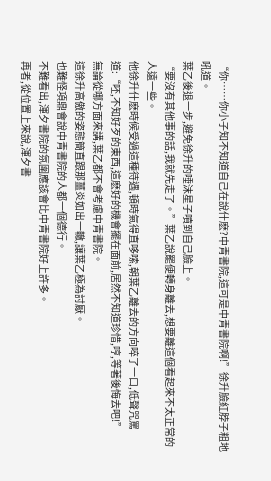“你……你小子知不知道自己在說什麽?中青書院,這可是中青書院啊!”徐升臉紅脖子粗地吼道。
葉乙後退一步,避免徐升的唾沫星子噴到自己臉上。
“要沒有其他事的話,我就先走了。”葉乙說罷便轉身離去,想要離這個看起來不太正常的人遠一些。
他徐升什麽時候受過這種待遇,頓時氣得直哆嗦,朝葉乙離去的方向啐了一口,低聲咒罵道:“呸,不知好歹的東西,這麽好的機會擺在面前,居然不知道珍惜,哼,等著後悔去吧!”
無論從哪方面來講,葉乙都不會考慮中青書院。
這徐升高傲的姿態簡直跟那薑炎如出一轍,讓葉乙極為討厭。
也難怪項鼎會說中青書院的人都一個德行。
不難看出,渾夕書院的氛圍應該會比中青書院好上許多。
再者,從位置上來說,渾夕書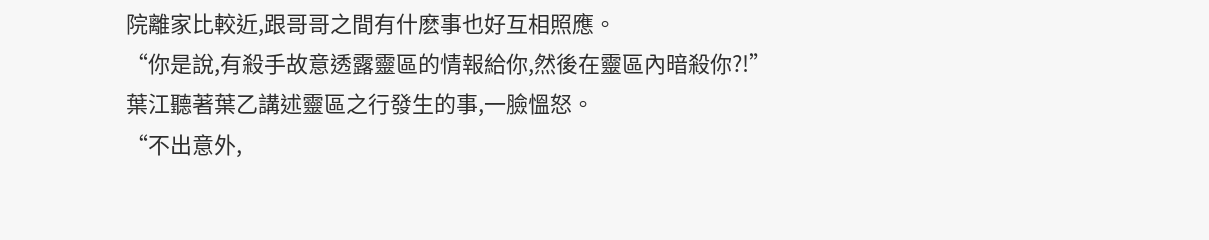院離家比較近,跟哥哥之間有什麽事也好互相照應。
“你是說,有殺手故意透露靈區的情報給你,然後在靈區內暗殺你?!”
葉江聽著葉乙講述靈區之行發生的事,一臉慍怒。
“不出意外,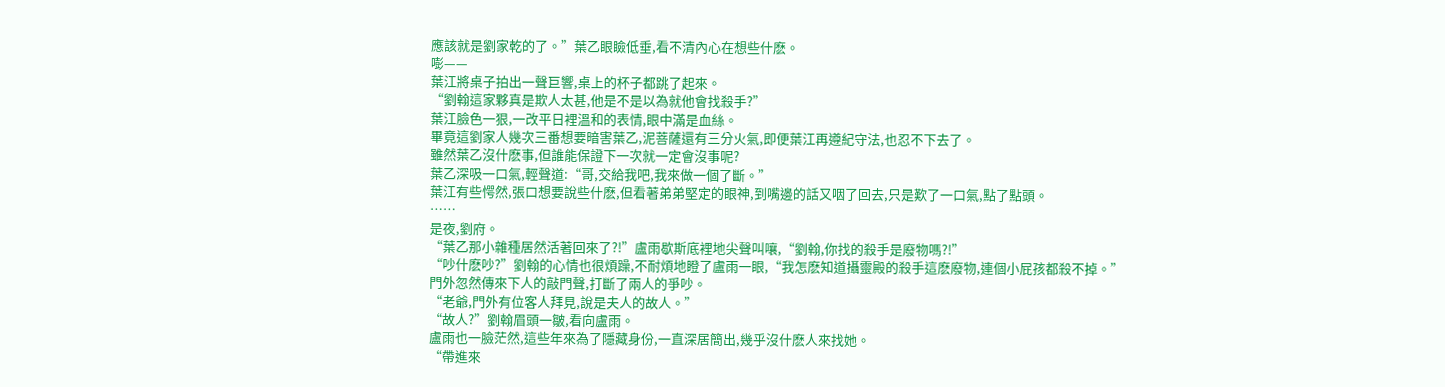應該就是劉家乾的了。”葉乙眼瞼低垂,看不清內心在想些什麽。
嘭——
葉江將桌子拍出一聲巨響,桌上的杯子都跳了起來。
“劉翰這家夥真是欺人太甚,他是不是以為就他會找殺手?”
葉江臉色一狠,一改平日裡溫和的表情,眼中滿是血絲。
畢竟這劉家人幾次三番想要暗害葉乙,泥菩薩還有三分火氣,即便葉江再遵紀守法,也忍不下去了。
雖然葉乙沒什麽事,但誰能保證下一次就一定會沒事呢?
葉乙深吸一口氣,輕聲道:“哥,交給我吧,我來做一個了斷。”
葉江有些愕然,張口想要說些什麽,但看著弟弟堅定的眼神,到嘴邊的話又咽了回去,只是歎了一口氣,點了點頭。
……
是夜,劉府。
“葉乙那小雜種居然活著回來了?!”盧雨歇斯底裡地尖聲叫嚷,“劉翰,你找的殺手是廢物嗎?!”
“吵什麽吵?”劉翰的心情也很煩躁,不耐煩地瞪了盧雨一眼,“我怎麽知道攝靈殿的殺手這麽廢物,連個小屁孩都殺不掉。”
門外忽然傳來下人的敲門聲,打斷了兩人的爭吵。
“老爺,門外有位客人拜見,說是夫人的故人。”
“故人?”劉翰眉頭一皺,看向盧雨。
盧雨也一臉茫然,這些年來為了隱藏身份,一直深居簡出,幾乎沒什麽人來找她。
“帶進來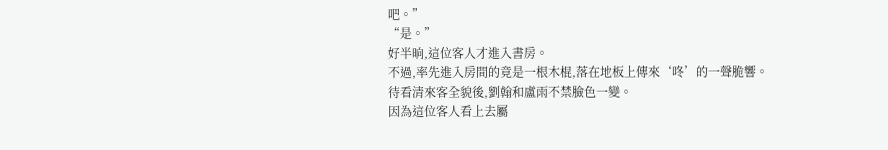吧。”
“是。”
好半晌,這位客人才進入書房。
不過,率先進入房間的竟是一根木棍,落在地板上傳來‘咚’的一聲脆響。
待看清來客全貌後,劉翰和盧雨不禁臉色一變。
因為這位客人看上去屬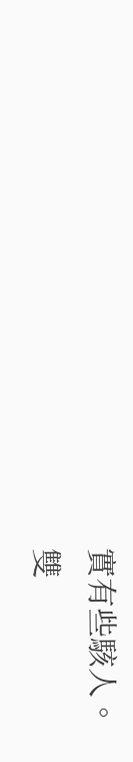實有些駭人。
雙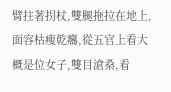臂拄著拐杖,雙腿拖拉在地上,面容枯瘦乾癟,從五官上看大概是位女子,雙目滄桑,看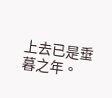上去已是垂暮之年。